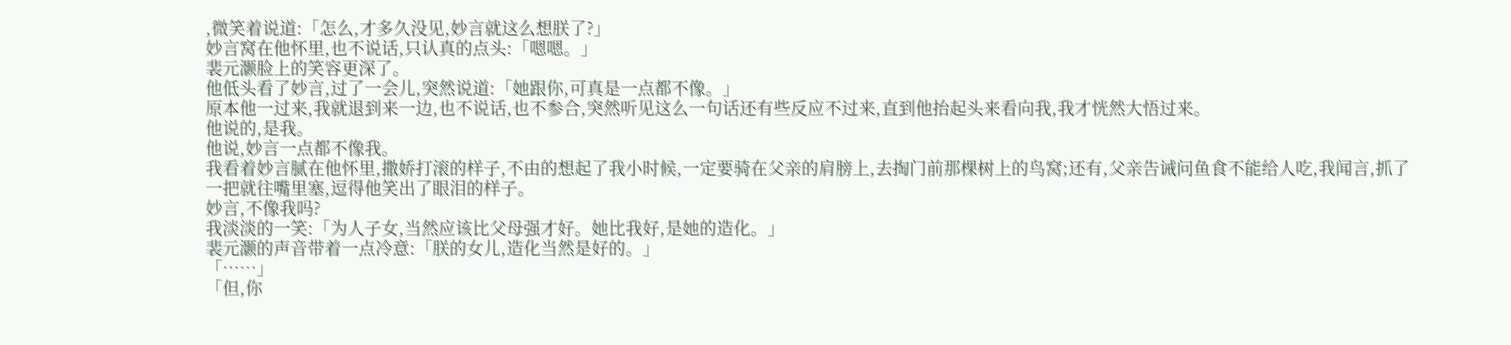,微笑着说道:「怎么,才多久没见,妙言就这么想朕了?」
妙言窝在他怀里,也不说话,只认真的点头:「嗯嗯。」
裴元灏脸上的笑容更深了。
他低头看了妙言,过了一会儿,突然说道:「她跟你,可真是一点都不像。」
原本他一过来,我就退到来一边,也不说话,也不参合,突然听见这么一句话还有些反应不过来,直到他抬起头来看向我,我才恍然大悟过来。
他说的,是我。
他说,妙言一点都不像我。
我看着妙言腻在他怀里,撒娇打滚的样子,不由的想起了我小时候,一定要骑在父亲的肩膀上,去掏门前那棵树上的鸟窝;还有,父亲告诫问鱼食不能给人吃,我闻言,抓了一把就往嘴里塞,逗得他笑出了眼泪的样子。
妙言,不像我吗?
我淡淡的一笑:「为人子女,当然应该比父母强才好。她比我好,是她的造化。」
裴元灏的声音带着一点冷意:「朕的女儿,造化当然是好的。」
「……」
「但,你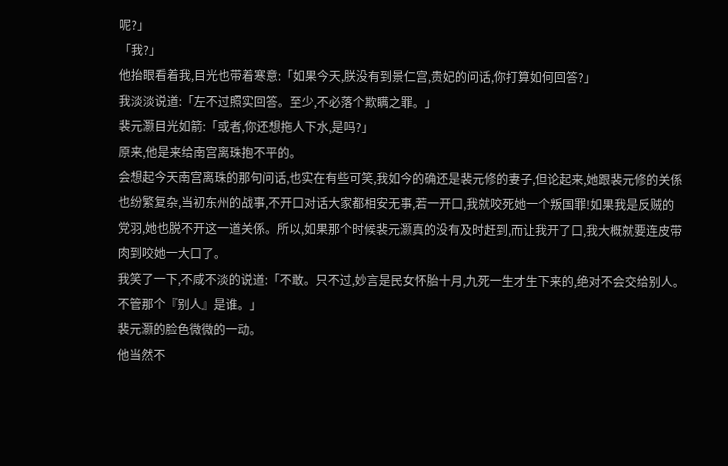呢?」
「我?」
他抬眼看着我,目光也带着寒意:「如果今天,朕没有到景仁宫,贵妃的问话,你打算如何回答?」
我淡淡说道:「左不过照实回答。至少,不必落个欺瞒之罪。」
裴元灏目光如箭:「或者,你还想拖人下水,是吗?」
原来,他是来给南宫离珠抱不平的。
会想起今天南宫离珠的那句问话,也实在有些可笑,我如今的确还是裴元修的妻子,但论起来,她跟裴元修的关係也纷繁复杂,当初东州的战事,不开口对话大家都相安无事,若一开口,我就咬死她一个叛国罪!如果我是反贼的党羽,她也脱不开这一道关係。所以,如果那个时候裴元灏真的没有及时赶到,而让我开了口,我大概就要连皮带肉到咬她一大口了。
我笑了一下,不咸不淡的说道:「不敢。只不过,妙言是民女怀胎十月,九死一生才生下来的,绝对不会交给别人。不管那个『别人』是谁。」
裴元灏的脸色微微的一动。
他当然不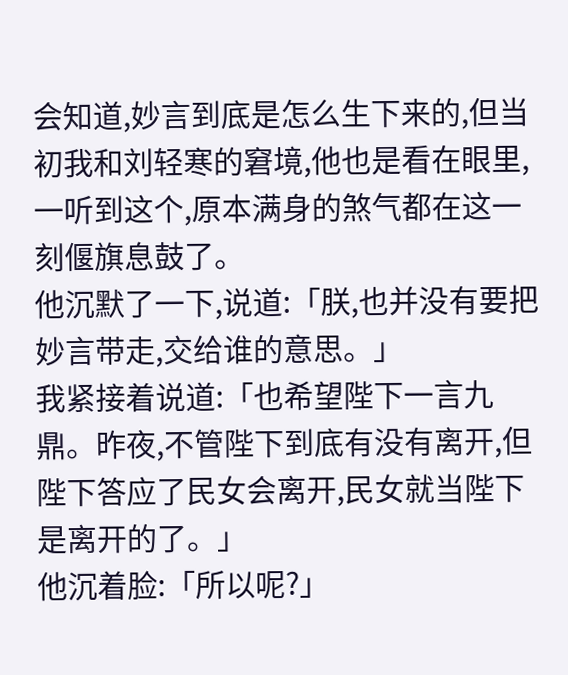会知道,妙言到底是怎么生下来的,但当初我和刘轻寒的窘境,他也是看在眼里,一听到这个,原本满身的煞气都在这一刻偃旗息鼓了。
他沉默了一下,说道:「朕,也并没有要把妙言带走,交给谁的意思。」
我紧接着说道:「也希望陛下一言九鼎。昨夜,不管陛下到底有没有离开,但陛下答应了民女会离开,民女就当陛下是离开的了。」
他沉着脸:「所以呢?」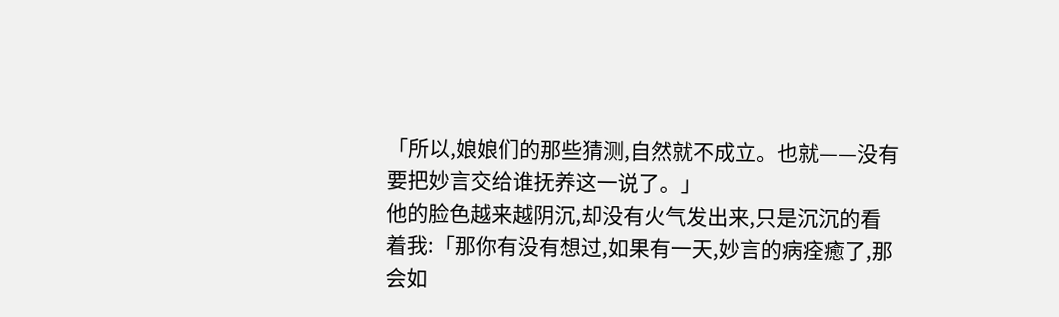「所以,娘娘们的那些猜测,自然就不成立。也就——没有要把妙言交给谁抚养这一说了。」
他的脸色越来越阴沉,却没有火气发出来,只是沉沉的看着我:「那你有没有想过,如果有一天,妙言的病痊癒了,那会如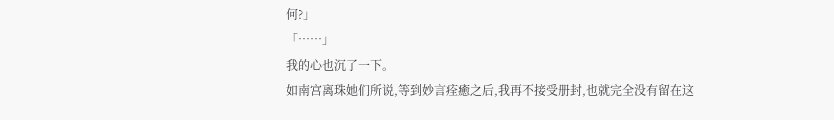何?」
「……」
我的心也沉了一下。
如南宫离珠她们所说,等到妙言痊癒之后,我再不接受册封,也就完全没有留在这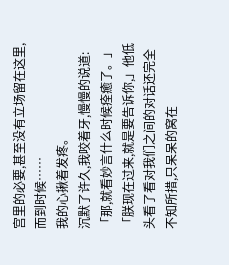宫里的必要,甚至没有立场留在这里,而到时候……
我的心揪着发疼。
沉默了许久,我咬着牙,慢慢的说道:「那,就看妙言什么时候痊癒了。」
「朕现在过来,就是要告诉你,」他低头看了看对我们之间的对话还完全不知所措,只呆呆的窝在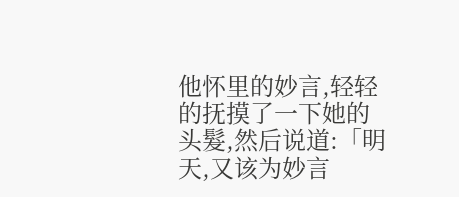他怀里的妙言,轻轻的抚摸了一下她的头髮,然后说道:「明天,又该为妙言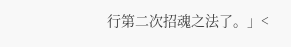行第二次招魂之法了。」<